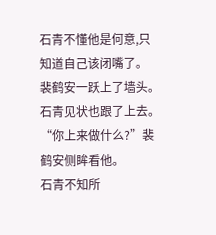石青不懂他是何意,只知道自己该闭嘴了。
裴鹤安一跃上了墙头。
石青见状也跟了上去。
“你上来做什么?”裴鹤安侧眸看他。
石青不知所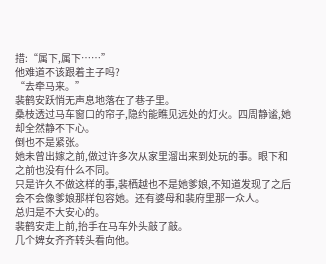措:“属下,属下……”
他难道不该跟着主子吗?
“去牵马来。”
裴鹤安跃悄无声息地落在了巷子里。
桑枝透过马车窗口的帘子,隐约能瞧见远处的灯火。四周静谧,她却全然静不下心。
倒也不是紧张。
她未曾出嫁之前,做过许多次从家里溜出来到处玩的事。眼下和之前也没有什么不同。
只是许久不做这样的事,裴栖越也不是她爹娘,不知道发现了之后会不会像爹娘那样包容她。还有婆母和裴府里那一众人。
总归是不大安心的。
裴鹤安走上前,抬手在马车外头敲了敲。
几个婢女齐齐转头看向他。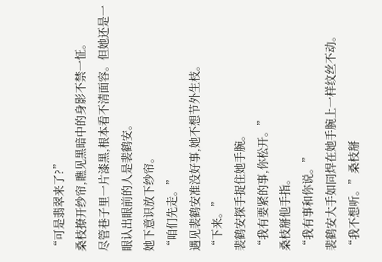“可是翡翠来了?”
桑枝撩开纱帘,瞧见黑暗中的身影不禁一怔。
尽管巷子里一片漆黑,根本看不清面容。但她还是一眼认出眼前的人是裴鹤安。
她下意识放下纱帘。
“咱们先走。”
遇见裴鹤安准没好事,她不想节外生枝。
“下来。”
裴鹤安探手捉住她手腕。
“我有要紧的事,你松开。”
桑枝掰他手指。
“我有事和你说。”
裴鹤安大手如同焊在她手腕上一样纹丝不动。
“我不想听。”桑枝掰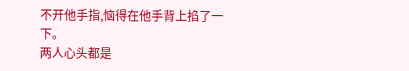不开他手指,恼得在他手背上掐了一下。
两人心头都是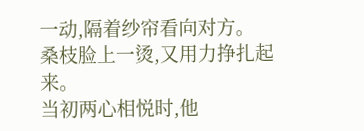一动,隔着纱帘看向对方。
桑枝脸上一烫,又用力挣扎起来。
当初两心相悦时,他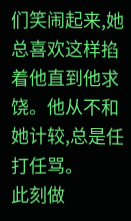们笑闹起来,她总喜欢这样掐着他直到他求饶。他从不和她计较,总是任打任骂。
此刻做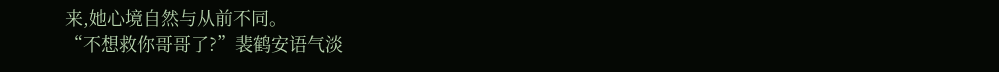来,她心境自然与从前不同。
“不想救你哥哥了?”裴鹤安语气淡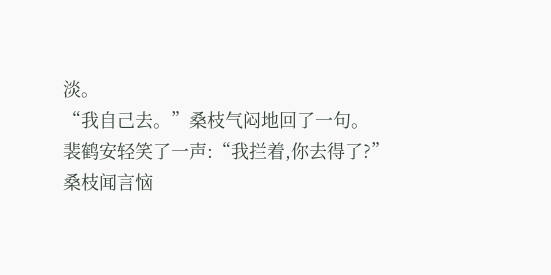淡。
“我自己去。”桑枝气闷地回了一句。
裴鹤安轻笑了一声:“我拦着,你去得了?”
桑枝闻言恼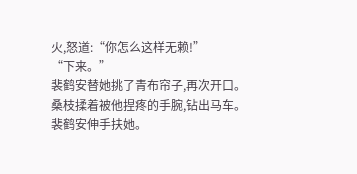火,怒道:“你怎么这样无赖!”
“下来。”
裴鹤安替她挑了青布帘子,再次开口。
桑枝揉着被他捏疼的手腕,钻出马车。
裴鹤安伸手扶她。